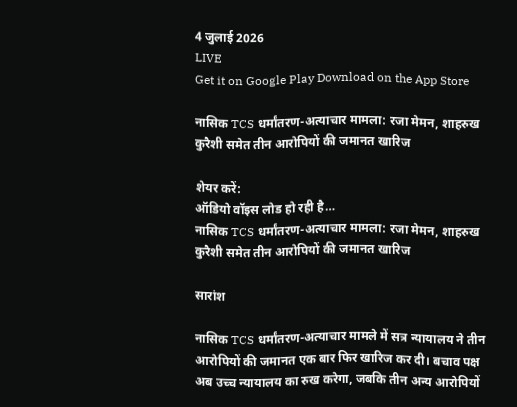4 जुलाई 2026
LIVE
Get it on Google Play Download on the App Store

नासिक TCS धर्मांतरण-अत्याचार मामला: रजा मेमन, शाहरुख कुरैशी समेत तीन आरोपियों की जमानत खारिज

शेयर करें:
ऑडियो वॉइस लोड हो रही है…
नासिक TCS धर्मांतरण-अत्याचार मामला: रजा मेमन, शाहरुख कुरैशी समेत तीन आरोपियों की जमानत खारिज

सारांश

नासिक TCS धर्मांतरण-अत्याचार मामले में सत्र न्यायालय ने तीन आरोपियों की जमानत एक बार फिर खारिज कर दी। बचाव पक्ष अब उच्च न्यायालय का रुख करेगा, जबकि तीन अन्य आरोपियों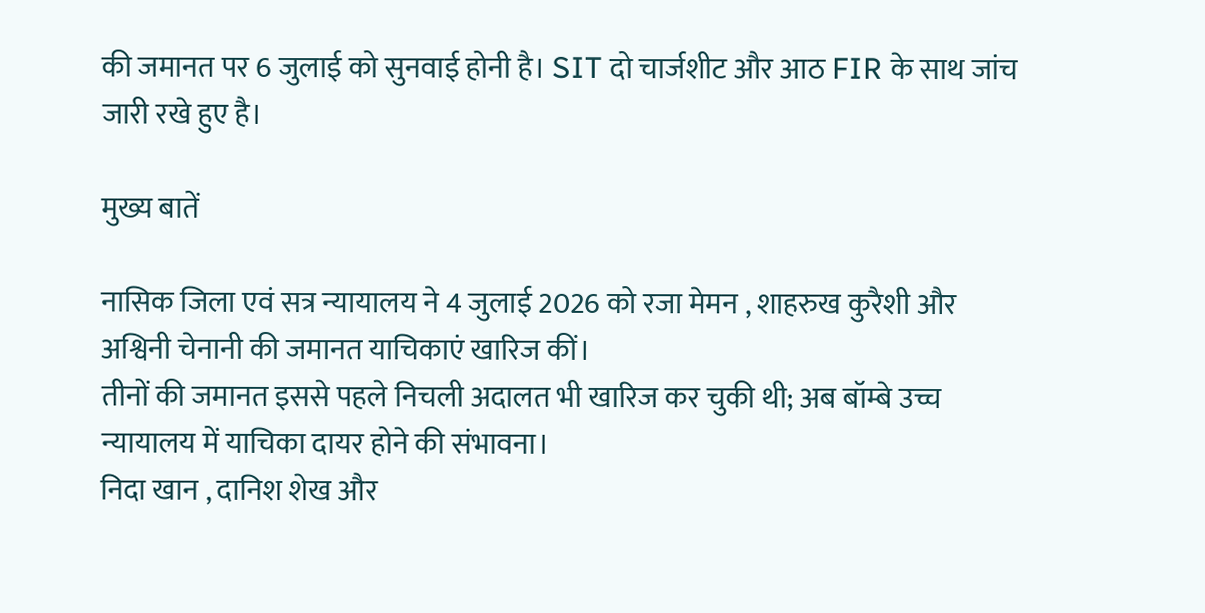की जमानत पर 6 जुलाई को सुनवाई होनी है। SIT दो चार्जशीट और आठ FIR के साथ जांच जारी रखे हुए है।

मुख्य बातें

नासिक जिला एवं सत्र न्यायालय ने 4 जुलाई 2026 को रजा मेमन , शाहरुख कुरैशी और अश्विनी चेनानी की जमानत याचिकाएं खारिज कीं।
तीनों की जमानत इससे पहले निचली अदालत भी खारिज कर चुकी थी; अब बॉम्बे उच्च न्यायालय में याचिका दायर होने की संभावना।
निदा खान , दानिश शेख और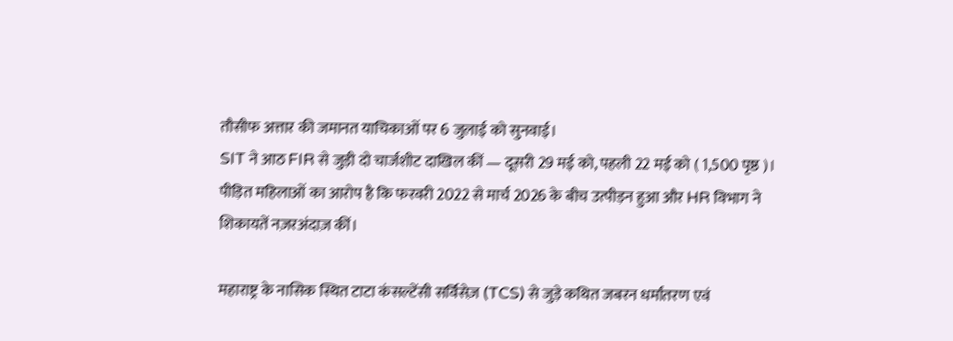तौसीफ अत्तार की जमानत याचिकाओं पर 6 जुलाई को सुनवाई।
SIT ने आठ FIR से जुड़ी दो चार्जशीट दाखिल कीं — दूसरी 29 मई को, पहली 22 मई को ( 1,500 पृष्ठ )।
पीड़ित महिलाओं का आरोप है कि फरवरी 2022 से मार्च 2026 के बीच उत्पीड़न हुआ और HR विभाग ने शिकायतें नज़रअंदाज़ कीं।

महाराष्ट्र के नासिक स्थित टाटा कंसल्टेंसी सर्विसेज़ (TCS) से जुड़े कथित जबरन धर्मांतरण एवं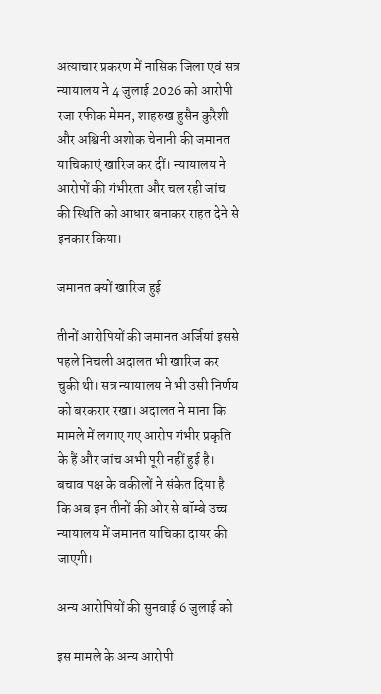अत्याचार प्रकरण में नासिक जिला एवं सत्र न्यायालय ने 4 जुलाई 2026 को आरोपी रजा रफीक मेमन, शाहरुख हुसैन कुरैशी और अश्विनी अशोक चेनानी की जमानत याचिकाएं खारिज कर दीं। न्यायालय ने आरोपों की गंभीरता और चल रही जांच की स्थिति को आधार बनाकर राहत देने से इनकार किया।

जमानत क्यों खारिज हुई

तीनों आरोपियों की जमानत अर्जियां इससे पहले निचली अदालत भी खारिज कर चुकी थी। सत्र न्यायालय ने भी उसी निर्णय को बरकरार रखा। अदालत ने माना कि मामले में लगाए गए आरोप गंभीर प्रकृति के हैं और जांच अभी पूरी नहीं हुई है। बचाव पक्ष के वकीलों ने संकेत दिया है कि अब इन तीनों की ओर से बॉम्बे उच्च न्यायालय में जमानत याचिका दायर की जाएगी।

अन्य आरोपियों की सुनवाई 6 जुलाई को

इस मामले के अन्य आरोपी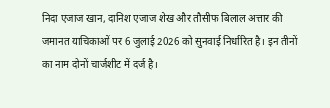निदा एजाज खान, दानिश एजाज शेख और तौसीफ बिलाल अत्तार की जमानत याचिकाओं पर 6 जुलाई 2026 को सुनवाई निर्धारित है। इन तीनों का नाम दोनों चार्जशीट में दर्ज है।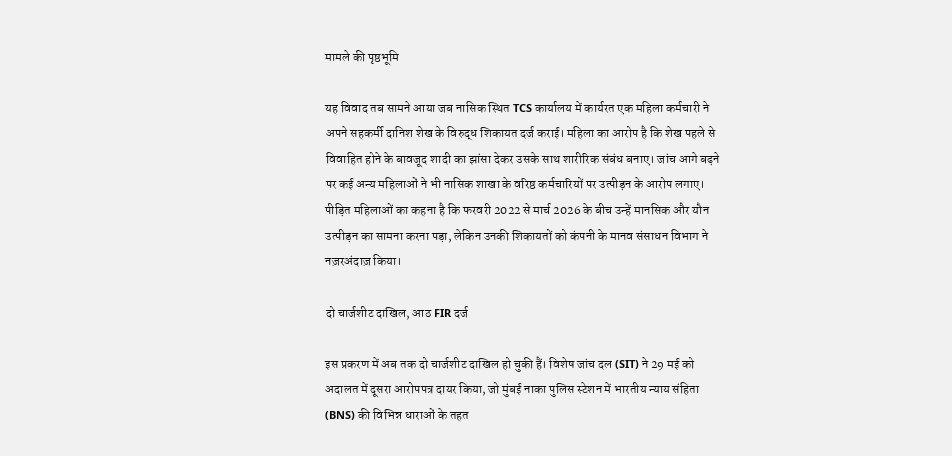मामले की पृष्ठभूमि

यह विवाद तब सामने आया जब नासिक स्थित TCS कार्यालय में कार्यरत एक महिला कर्मचारी ने अपने सहकर्मी दानिश शेख के विरुद्ध शिकायत दर्ज कराई। महिला का आरोप है कि शेख पहले से विवाहित होने के बावजूद शादी का झांसा देकर उसके साथ शारीरिक संबंध बनाए। जांच आगे बढ़ने पर कई अन्य महिलाओं ने भी नासिक शाखा के वरिष्ठ कर्मचारियों पर उत्पीड़न के आरोप लगाए। पीड़ित महिलाओं का कहना है कि फरवरी 2022 से मार्च 2026 के बीच उन्हें मानसिक और यौन उत्पीड़न का सामना करना पड़ा, लेकिन उनकी शिकायतों को कंपनी के मानव संसाधन विभाग ने नज़रअंदाज़ किया।

दो चार्जशीट दाखिल, आठ FIR दर्ज

इस प्रकरण में अब तक दो चार्जशीट दाखिल हो चुकी हैं। विशेष जांच दल (SIT) ने 29 मई को अदालत में दूसरा आरोपपत्र दायर किया, जो मुंबई नाका पुलिस स्टेशन में भारतीय न्याय संहिता (BNS) की विभिन्न धाराओं के तहत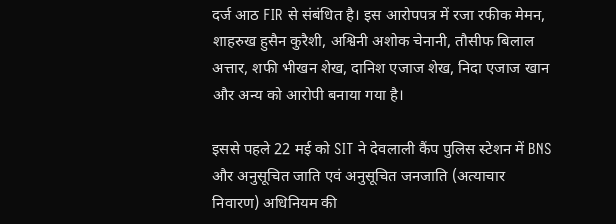दर्ज आठ FIR से संबंधित है। इस आरोपपत्र में रजा रफीक मेमन, शाहरुख हुसैन कुरैशी, अश्विनी अशोक चेनानी, तौसीफ बिलाल अत्तार, शफी भीखन शेख, दानिश एजाज शेख, निदा एजाज खान और अन्य को आरोपी बनाया गया है।

इससे पहले 22 मई को SIT ने देवलाली कैंप पुलिस स्टेशन में BNS और अनुसूचित जाति एवं अनुसूचित जनजाति (अत्याचार निवारण) अधिनियम की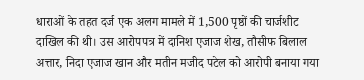धाराओं के तहत दर्ज एक अलग मामले में 1,500 पृष्ठों की चार्जशीट दाखिल की थी। उस आरोपपत्र में दानिश एजाज शेख, तौसीफ बिलाल अत्तार, निदा एजाज खान और मतीन मजीद पटेल को आरोपी बनाया गया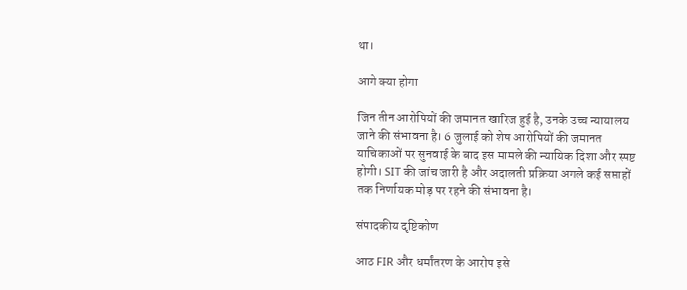था।

आगे क्या होगा

जिन तीन आरोपियों की जमानत खारिज हुई है, उनके उच्च न्यायालय जाने की संभावना है। 6 जुलाई को शेष आरोपियों की जमानत याचिकाओं पर सुनवाई के बाद इस मामले की न्यायिक दिशा और स्पष्ट होगी। SIT की जांच जारी है और अदालती प्रक्रिया अगले कई सप्ताहों तक निर्णायक मोड़ पर रहने की संभावना है।

संपादकीय दृष्टिकोण

आठ FIR और धर्मांतरण के आरोप इसे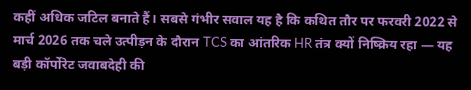कहीं अधिक जटिल बनाते हैं। सबसे गंभीर सवाल यह है कि कथित तौर पर फरवरी 2022 से मार्च 2026 तक चले उत्पीड़न के दौरान TCS का आंतरिक HR तंत्र क्यों निष्क्रिय रहा — यह बड़ी कॉर्पोरेट जवाबदेही की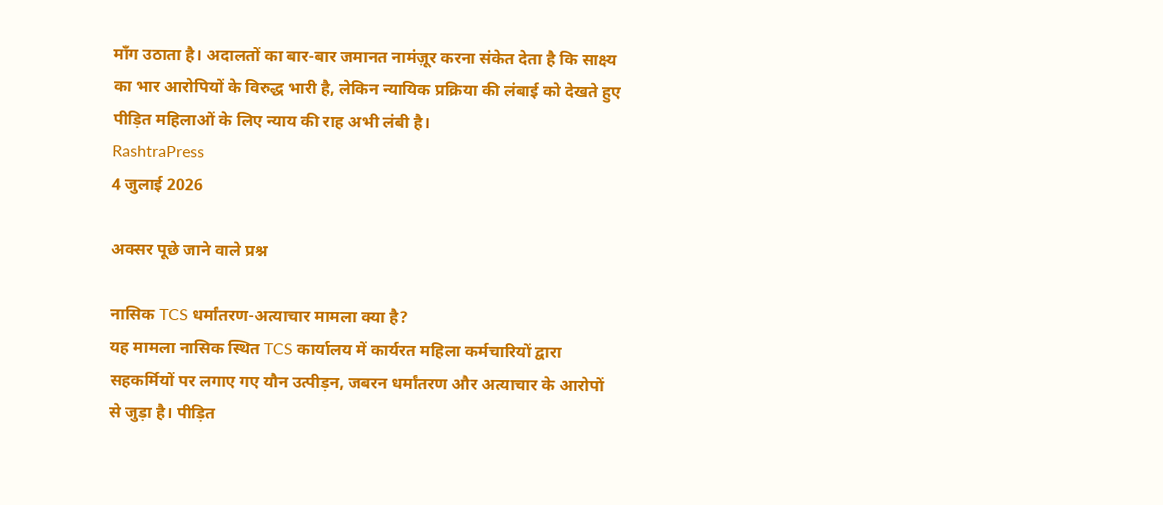माँग उठाता है। अदालतों का बार-बार जमानत नामंज़ूर करना संकेत देता है कि साक्ष्य का भार आरोपियों के विरुद्ध भारी है, लेकिन न्यायिक प्रक्रिया की लंबाई को देखते हुए पीड़ित महिलाओं के लिए न्याय की राह अभी लंबी है।
RashtraPress
4 जुलाई 2026

अक्सर पूछे जाने वाले प्रश्न

नासिक TCS धर्मांतरण-अत्याचार मामला क्या है?
यह मामला नासिक स्थित TCS कार्यालय में कार्यरत महिला कर्मचारियों द्वारा सहकर्मियों पर लगाए गए यौन उत्पीड़न, जबरन धर्मांतरण और अत्याचार के आरोपों से जुड़ा है। पीड़ित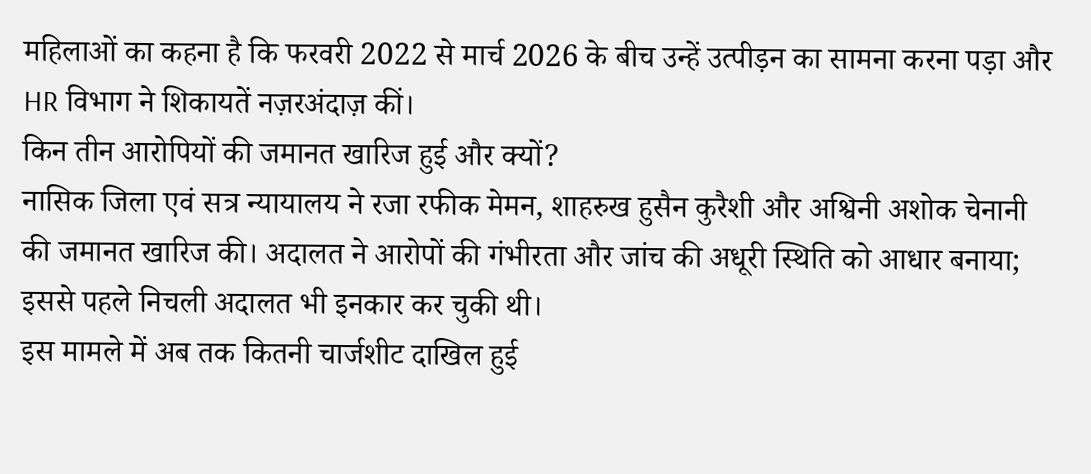महिलाओं का कहना है कि फरवरी 2022 से मार्च 2026 के बीच उन्हें उत्पीड़न का सामना करना पड़ा और HR विभाग ने शिकायतें नज़रअंदाज़ कीं।
किन तीन आरोपियों की जमानत खारिज हुई और क्यों?
नासिक जिला एवं सत्र न्यायालय ने रजा रफीक मेमन, शाहरुख हुसैन कुरैशी और अश्विनी अशोक चेनानी की जमानत खारिज की। अदालत ने आरोपों की गंभीरता और जांच की अधूरी स्थिति को आधार बनाया; इससे पहले निचली अदालत भी इनकार कर चुकी थी।
इस मामले में अब तक कितनी चार्जशीट दाखिल हुई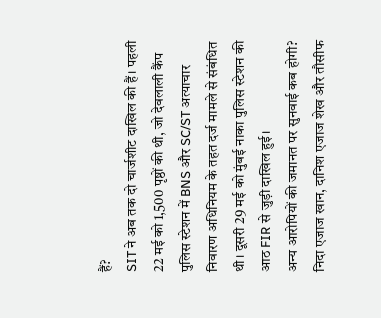हैं?
SIT ने अब तक दो चार्जशीट दाखिल की हैं। पहली 22 मई को 1,500 पृष्ठों की थी, जो देवलाली कैंप पुलिस स्टेशन में BNS और SC/ST अत्याचार निवारण अधिनियम के तहत दर्ज मामले से संबंधित थी। दूसरी 29 मई को मुंबई नाका पुलिस स्टेशन की आठ FIR से जुड़ी दाखिल हुई।
अन्य आरोपियों की जमानत पर सुनवाई कब होगी?
निदा एजाज खान, दानिश एजाज शेख और तौसीफ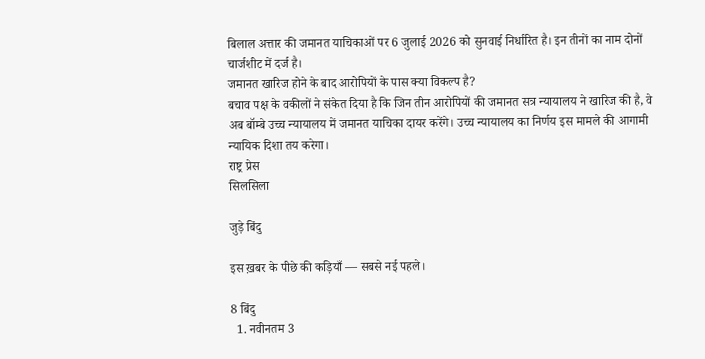बिलाल अत्तार की जमानत याचिकाओं पर 6 जुलाई 2026 को सुनवाई निर्धारित है। इन तीनों का नाम दोनों चार्जशीट में दर्ज है।
जमानत खारिज होने के बाद आरोपियों के पास क्या विकल्प है?
बचाव पक्ष के वकीलों ने संकेत दिया है कि जिन तीन आरोपियों की जमानत सत्र न्यायालय ने खारिज की है, वे अब बॉम्बे उच्च न्यायालय में जमानत याचिका दायर करेंगे। उच्च न्यायालय का निर्णय इस मामले की आगामी न्यायिक दिशा तय करेगा।
राष्ट्र प्रेस
सिलसिला

जुड़े बिंदु

इस ख़बर के पीछे की कड़ियाँ — सबसे नई पहले।

8 बिंदु
  1. नवीनतम 3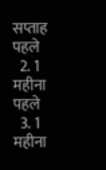सप्ताह पहले
  2. 1 महीना पहले
  3. 1 महीना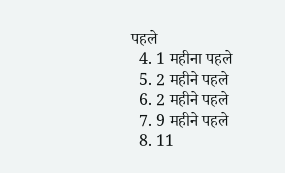पहले
  4. 1 महीना पहले
  5. 2 महीने पहले
  6. 2 महीने पहले
  7. 9 महीने पहले
  8. 11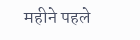महीने पहले